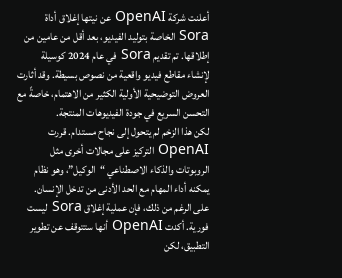أعلنت شركة OpenAI عن نيتها إغلاق أداة Sora الخاصة بتوليد الفيديو، بعد أقل من عامين من إطلاقها. تم تقديم Sora في عام 2024 كوسيلة لإنشاء مقاطع فيديو واقعية من نصوص بسيطة. وقد أثارت العروض التوضيحية الأولية الكثير من الاهتمام، خاصةً مع التحسن السريع في جودة الفيديوهات المنتجة.
لكن هذا الزخم لم يتحول إلى نجاح مستدام. قررت OpenAI التركيز على مجالات أخرى مثل الروبوتات والذكاء الاصطناعي “الوكيل”، وهو نظام يمكنه أداء المهام مع الحد الأدنى من تدخل الإنسان.
على الرغم من ذلك، فإن عملية إغلاق Sora ليست فورية. أكدت OpenAI أنها ستتوقف عن تطوير التطبيق، لكن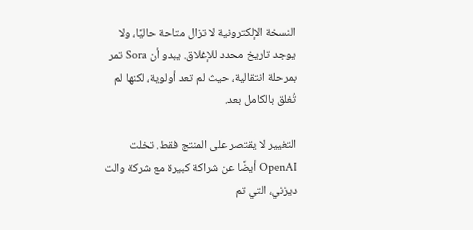النسخة الإلكترونية لا تزال متاحة حاليًا، ولا يوجد تاريخ محدد للإغلاق. يبدو أن Sora تمر بمرحلة انتقالية، حيث لم تعد أولوية، لكنها لم تُغلق بالكامل بعد.

التغيير لا يقتصر على المنتج فقط. تخلت OpenAI أيضًا عن شراكة كبيرة مع شركة والت ديزني، التي تم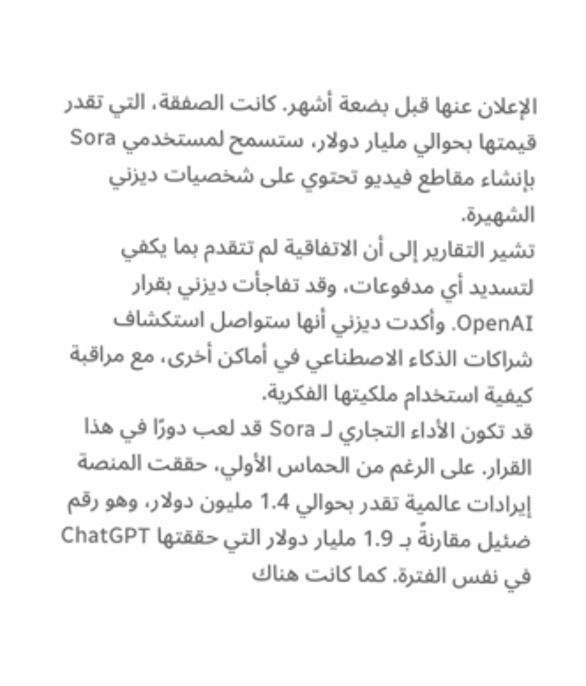الإعلان عنها قبل بضعة أشهر. كانت الصفقة، التي تقدر قيمتها بحوالي مليار دولار، ستسمح لمستخدمي Sora بإنشاء مقاطع فيديو تحتوي على شخصيات ديزني الشهيرة.
تشير التقارير إلى أن الاتفاقية لم تتقدم بما يكفي لتسديد أي مدفوعات، وقد تفاجأت ديزني بقرار OpenAI. وأكدت ديزني أنها ستواصل استكشاف شراكات الذكاء الاصطناعي في أماكن أخرى، مع مراقبة كيفية استخدام ملكيتها الفكرية.
قد تكون الأداء التجاري لـ Sora قد لعب دورًا في هذا القرار. على الرغم من الحماس الأولي، حققت المنصة إيرادات عالمية تقدر بحوالي 1.4 مليون دولار، وهو رقم ضئيل مقارنةً بـ 1.9 مليار دولار التي حققتها ChatGPT في نفس الفترة. كما كانت هناك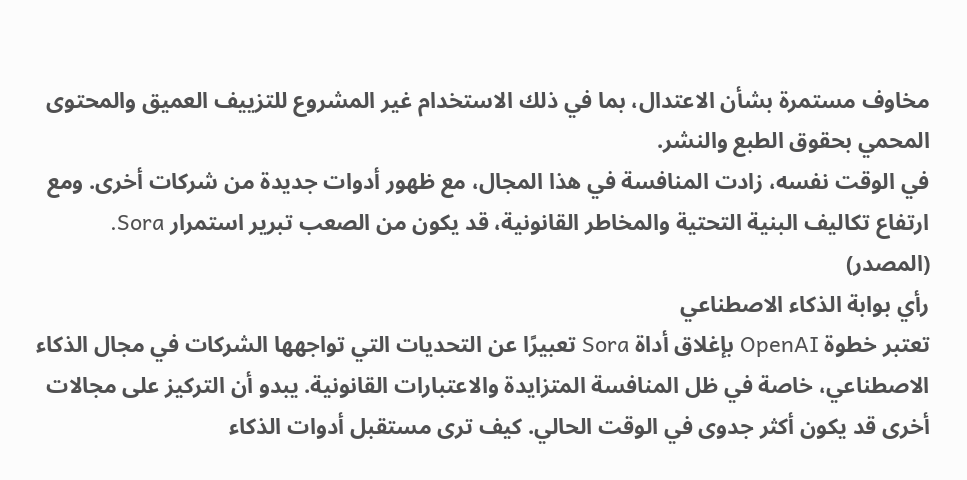مخاوف مستمرة بشأن الاعتدال، بما في ذلك الاستخدام غير المشروع للتزييف العميق والمحتوى المحمي بحقوق الطبع والنشر.
في الوقت نفسه، زادت المنافسة في هذا المجال، مع ظهور أدوات جديدة من شركات أخرى. ومع ارتفاع تكاليف البنية التحتية والمخاطر القانونية، قد يكون من الصعب تبرير استمرار Sora.
(المصدر)
رأي بوابة الذكاء الاصطناعي
تعتبر خطوة OpenAI بإغلاق أداة Sora تعبيرًا عن التحديات التي تواجهها الشركات في مجال الذكاء الاصطناعي، خاصة في ظل المنافسة المتزايدة والاعتبارات القانونية. يبدو أن التركيز على مجالات أخرى قد يكون أكثر جدوى في الوقت الحالي. كيف ترى مستقبل أدوات الذكاء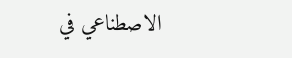الاصطناعي في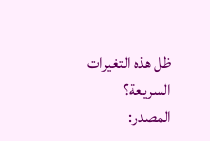ظل هذه التغيرات السريعة؟
المصدر: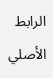الرابط الأصلي